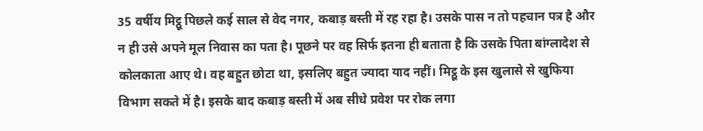35 वर्षीय मिट्ठू पिछले कई साल से वेद नगर, कबाड़ बस्ती में रह रहा है। उसके पास न तो पहचान पत्र है और न ही उसे अपने मूल निवास का पता है। पूछने पर वह सिर्फ इतना ही बताता है कि उसके पिता बांग्लादेश से कोलकाता आए थे। वह बहुत छोटा था, इसलिए बहुत ज्यादा याद नहीं। मिट्ठू के इस खुलासे से खुफिया विभाग सकते में है। इसके बाद कबाड़ बस्ती में अब सीधे प्रवेश पर रोक लगा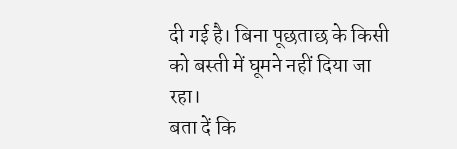दी गई है। बिना पूछताछ के किसी को बस्ती में घूमने नहीं दिया जा रहा।
बता दें कि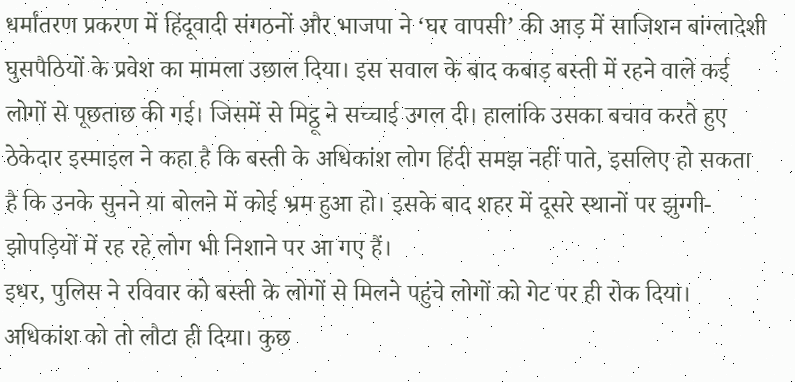धर्मांतरण प्रकरण में हिंदूवादी संगठनों और भाजपा ने ‘घर वापसी’ की आड़ में साजिशन बांग्लादेशी घुसपैठियों के प्रवेश का मामला उछाल दिया। इस सवाल के बाद कबाड़ बस्ती में रहने वाले कई लोगों से पूछताछ की गई। जिसमें से मिट्ठू ने सच्चाई उगल दी। हालांकि उसका बचाव करते हुए ठेकेदार इस्माइल ने कहा है कि बस्ती के अधिकांश लोग हिंदी समझ नहीं पाते, इसलिए हो सकता है कि उनके सुनने या बोलने में कोई भ्रम हुआ हो। इसके बाद शहर में दूसरे स्थानों पर झुग्गी-झोपड़ियों में रह रहे लोग भी निशाने पर आ गए हैं।
इधर, पुलिस ने रविवार को बस्ती के लोगों से मिलने पहुंचे लोगों को गेट पर ही रोक दिया। अधिकांश को तो लौटा ही दिया। कुछ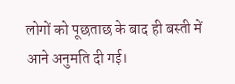लोगों को पूछताछ के बाद ही बस्ती में आने अनुमति दी गई।